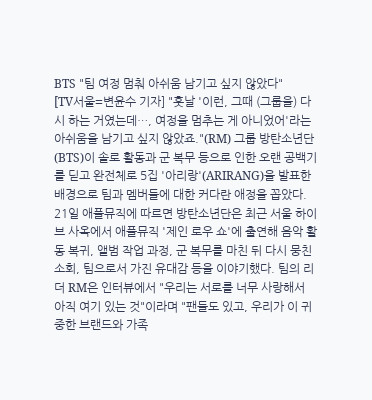BTS "팀 여정 멈춰 아쉬움 남기고 싶지 않았다"
[TV서울=변윤수 기자] "훗날 '이런, 그때 (그룹을) 다시 하는 거였는데…, 여정을 멈추는 게 아니었어'라는 아쉬움을 남기고 싶지 않았죠."(RM) 그룹 방탄소년단(BTS)이 솔로 활동과 군 복무 등으로 인한 오랜 공백기를 딛고 완전체로 5집 '아리랑'(ARIRANG)을 발표한 배경으로 팀과 멤버들에 대한 커다란 애정을 꼽았다. 21일 애플뮤직에 따르면 방탄소년단은 최근 서울 하이브 사옥에서 애플뮤직 '제인 로우 쇼'에 출연해 음악 활동 복귀, 앨범 작업 과정, 군 복무를 마친 뒤 다시 뭉친 소회, 팀으로서 가진 유대감 등을 이야기했다. 팀의 리더 RM은 인터뷰에서 "우리는 서로를 너무 사랑해서 아직 여기 있는 것"이라며 "팬들도 있고, 우리가 이 귀중한 브랜드와 가족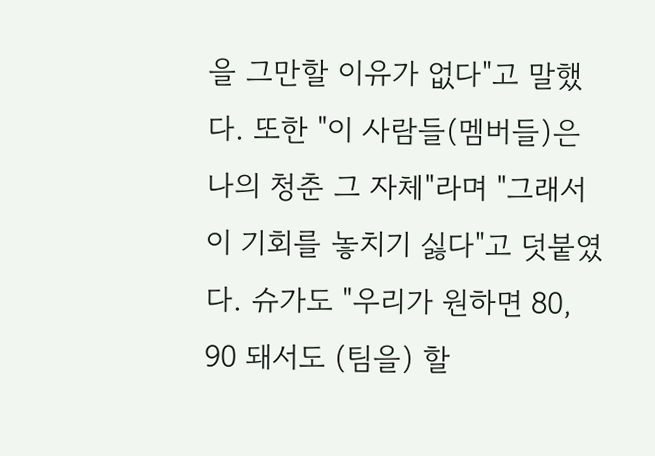을 그만할 이유가 없다"고 말했다. 또한 "이 사람들(멤버들)은 나의 청춘 그 자체"라며 "그래서 이 기회를 놓치기 싫다"고 덧붙였다. 슈가도 "우리가 원하면 80, 90 돼서도 (팀을) 할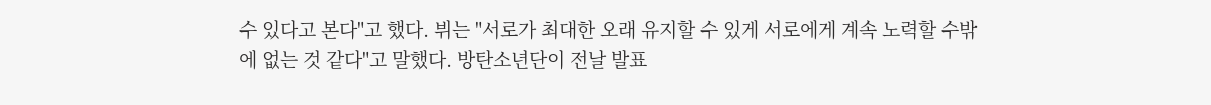수 있다고 본다"고 했다. 뷔는 "서로가 최대한 오래 유지할 수 있게 서로에게 계속 노력할 수밖에 없는 것 같다"고 말했다. 방탄소년단이 전날 발표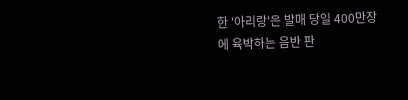한 '아리랑'은 발매 당일 400만장에 육박하는 음반 판